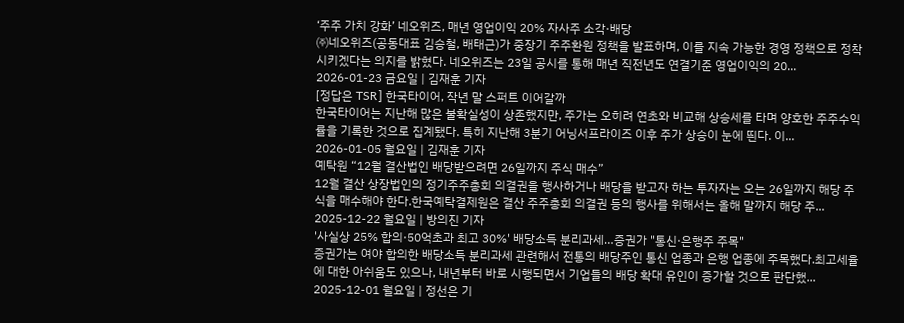‘주주 가치 강화’ 네오위즈, 매년 영업이익 20% 자사주 소각·배당
㈜네오위즈(공동대표 김승철, 배태근)가 중장기 주주환원 정책을 발표하며, 이를 지속 가능한 경영 정책으로 정착시키겠다는 의지를 밝혔다. 네오위즈는 23일 공시를 통해 매년 직전년도 연결기준 영업이익의 20...
2026-01-23 금요일 | 김재훈 기자
[정답은 TSR] 한국타이어, 작년 말 스퍼트 이어갈까
한국타이어는 지난해 많은 불확실성이 상존했지만, 주가는 오히려 연초와 비교해 상승세를 타며 양호한 주주수익률을 기록한 것으로 집계됐다. 특히 지난해 3분기 어닝서프라이즈 이후 주가 상승이 눈에 띈다. 이...
2026-01-05 월요일 | 김재훈 기자
예탁원 “12월 결산법인 배당받으려면 26일까지 주식 매수”
12월 결산 상장법인의 정기주주총회 의결권을 행사하거나 배당을 받고자 하는 투자자는 오는 26일까지 해당 주식을 매수해야 한다.한국예탁결제원은 결산 주주총회 의결권 등의 행사를 위해서는 올해 말까지 해당 주...
2025-12-22 월요일 | 방의진 기자
'사실상 25% 합의·50억초과 최고 30%' 배당소득 분리과세…증권가 "통신·은행주 주목"
증권가는 여야 합의한 배당소득 분리과세 관련해서 전통의 배당주인 통신 업종과 은행 업종에 주목했다.최고세율에 대한 아쉬움도 있으나, 내년부터 바로 시행되면서 기업들의 배당 확대 유인이 증가할 것으로 판단했...
2025-12-01 월요일 | 정선은 기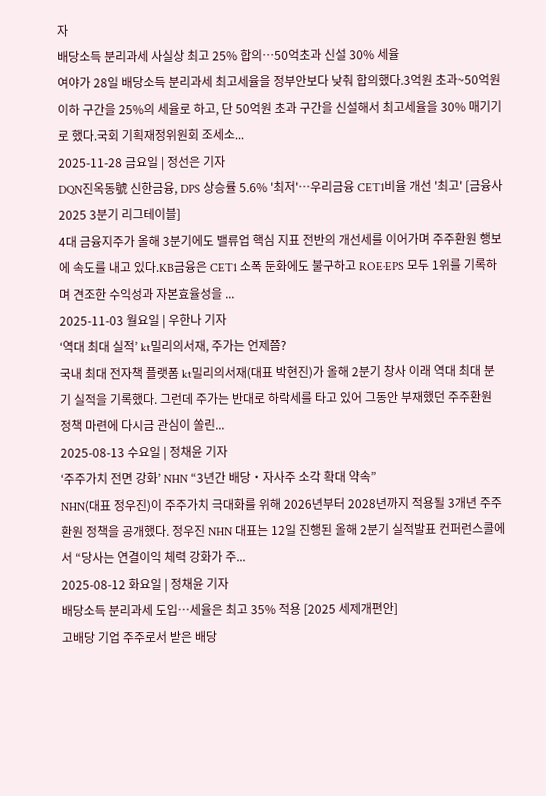자
배당소득 분리과세 사실상 최고 25% 합의…50억초과 신설 30% 세율
여야가 28일 배당소득 분리과세 최고세율을 정부안보다 낮춰 합의했다.3억원 초과~50억원 이하 구간을 25%의 세율로 하고, 단 50억원 초과 구간을 신설해서 최고세율을 30% 매기기로 했다.국회 기획재정위원회 조세소...
2025-11-28 금요일 | 정선은 기자
DQN진옥동號 신한금융, DPS 상승률 5.6% '최저'…우리금융 CET1비율 개선 '최고' [금융사 2025 3분기 리그테이블]
4대 금융지주가 올해 3분기에도 밸류업 핵심 지표 전반의 개선세를 이어가며 주주환원 행보에 속도를 내고 있다.KB금융은 CET1 소폭 둔화에도 불구하고 ROE·EPS 모두 1위를 기록하며 견조한 수익성과 자본효율성을 ...
2025-11-03 월요일 | 우한나 기자
‘역대 최대 실적’ kt밀리의서재, 주가는 언제쯤?
국내 최대 전자책 플랫폼 kt밀리의서재(대표 박현진)가 올해 2분기 창사 이래 역대 최대 분기 실적을 기록했다. 그런데 주가는 반대로 하락세를 타고 있어 그동안 부재했던 주주환원 정책 마련에 다시금 관심이 쏠린...
2025-08-13 수요일 | 정채윤 기자
‘주주가치 전면 강화’ NHN “3년간 배당・자사주 소각 확대 약속”
NHN(대표 정우진)이 주주가치 극대화를 위해 2026년부터 2028년까지 적용될 3개년 주주환원 정책을 공개했다. 정우진 NHN 대표는 12일 진행된 올해 2분기 실적발표 컨퍼런스콜에서 “당사는 연결이익 체력 강화가 주...
2025-08-12 화요일 | 정채윤 기자
배당소득 분리과세 도입…세율은 최고 35% 적용 [2025 세제개편안]
고배당 기업 주주로서 받은 배당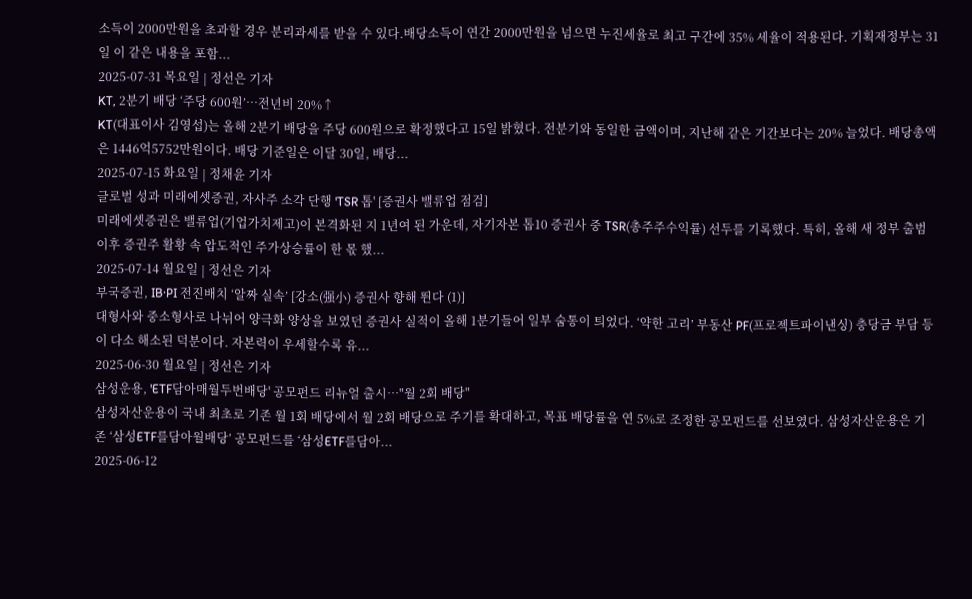소득이 2000만원을 초과할 경우 분리과세를 받을 수 있다.배당소득이 연간 2000만원을 넘으면 누진세율로 최고 구간에 35% 세율이 적용된다. 기획재정부는 31일 이 같은 내용을 포함...
2025-07-31 목요일 | 정선은 기자
KT, 2분기 배당 ‘주당 600원’…전년비 20%↑
KT(대표이사 김영섭)는 올해 2분기 배당을 주당 600원으로 확정했다고 15일 밝혔다. 전분기와 동일한 금액이며, 지난해 같은 기간보다는 20% 늘었다. 배당총액은 1446억5752만원이다. 배당 기준일은 이달 30일, 배당...
2025-07-15 화요일 | 정채윤 기자
글로벌 성과 미래에셋증권, 자사주 소각 단행 'TSR 톱' [증권사 밸류업 점검]
미래에셋증권은 밸류업(기업가치제고)이 본격화된 지 1년여 된 가운데, 자기자본 톱10 증권사 중 TSR(총주주수익률) 선두를 기록했다. 특히, 올해 새 정부 출범 이후 증권주 활황 속 압도적인 주가상승률이 한 몫 했...
2025-07-14 월요일 | 정선은 기자
부국증권, IB·PI 전진배치 ‘알짜 실속’ [강소(强小) 증권사 향해 뛴다 (1)]
대형사와 중소형사로 나뉘어 양극화 양상을 보였던 증권사 실적이 올해 1분기들어 일부 숨통이 틔었다. ‘약한 고리’ 부동산 PF(프로젝트파이낸싱) 충당금 부담 등이 다소 해소된 덕분이다. 자본력이 우세할수록 유...
2025-06-30 월요일 | 정선은 기자
삼성운용, 'ETF담아매월두번배당' 공모펀드 리뉴얼 출시…"월 2회 배당"
삼성자산운용이 국내 최초로 기존 월 1회 배당에서 월 2회 배당으로 주기를 확대하고, 목표 배당률을 연 5%로 조정한 공모펀드를 선보였다. 삼성자산운용은 기존 ‘삼성ETF를담아월배당’ 공모펀드를 ‘삼성ETF를담아...
2025-06-12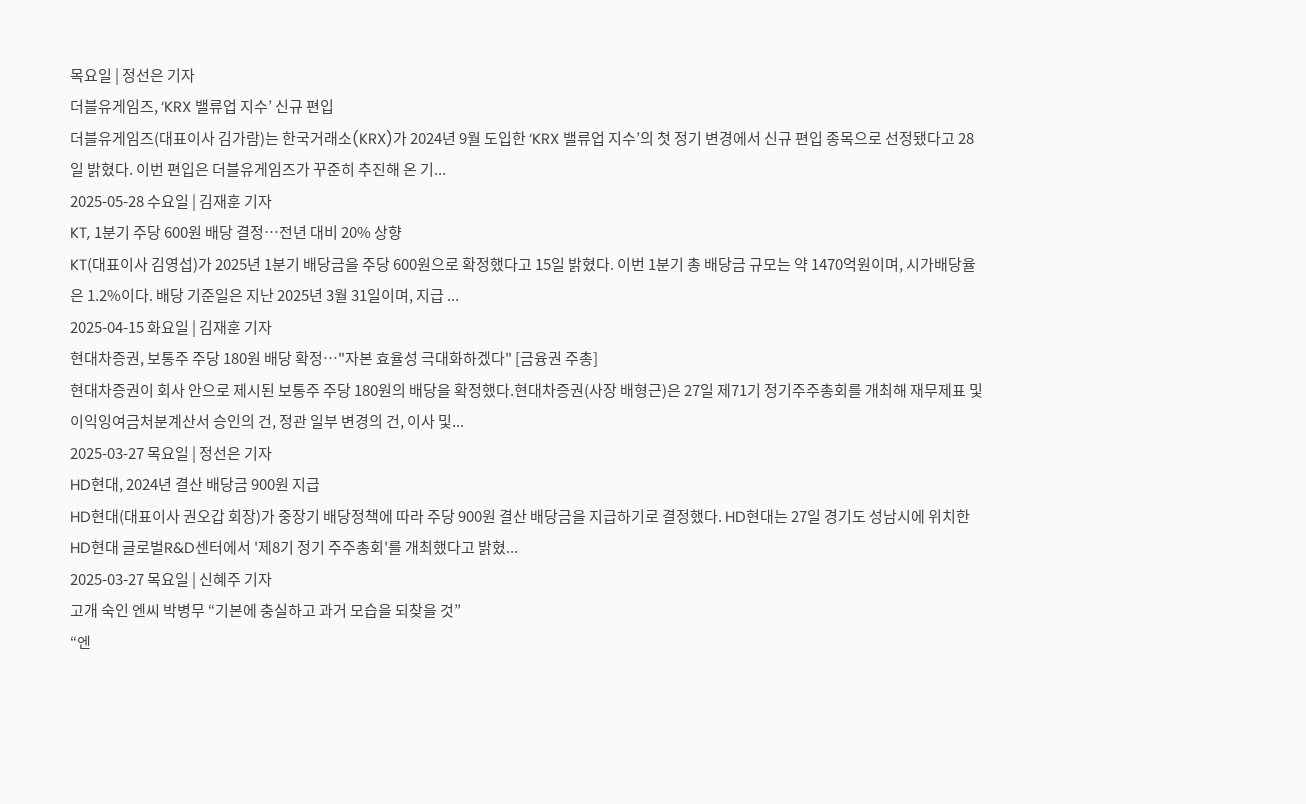목요일 | 정선은 기자
더블유게임즈, ‘KRX 밸류업 지수’ 신규 편입
더블유게임즈(대표이사 김가람)는 한국거래소(KRX)가 2024년 9월 도입한 ‘KRX 밸류업 지수’의 첫 정기 변경에서 신규 편입 종목으로 선정됐다고 28일 밝혔다. 이번 편입은 더블유게임즈가 꾸준히 추진해 온 기...
2025-05-28 수요일 | 김재훈 기자
KT, 1분기 주당 600원 배당 결정…전년 대비 20% 상향
KT(대표이사 김영섭)가 2025년 1분기 배당금을 주당 600원으로 확정했다고 15일 밝혔다. 이번 1분기 총 배당금 규모는 약 1470억원이며, 시가배당율은 1.2%이다. 배당 기준일은 지난 2025년 3월 31일이며, 지급 ...
2025-04-15 화요일 | 김재훈 기자
현대차증권, 보통주 주당 180원 배당 확정…"자본 효율성 극대화하겠다" [금융권 주총]
현대차증권이 회사 안으로 제시된 보통주 주당 180원의 배당을 확정했다.현대차증권(사장 배형근)은 27일 제71기 정기주주총회를 개최해 재무제표 및 이익잉여금처분계산서 승인의 건, 정관 일부 변경의 건, 이사 및...
2025-03-27 목요일 | 정선은 기자
HD현대, 2024년 결산 배당금 900원 지급
HD현대(대표이사 권오갑 회장)가 중장기 배당정책에 따라 주당 900원 결산 배당금을 지급하기로 결정했다. HD현대는 27일 경기도 성남시에 위치한 HD현대 글로벌R&D센터에서 '제8기 정기 주주총회'를 개최했다고 밝혔...
2025-03-27 목요일 | 신혜주 기자
고개 숙인 엔씨 박병무 “기본에 충실하고 과거 모습을 되찾을 것”
“엔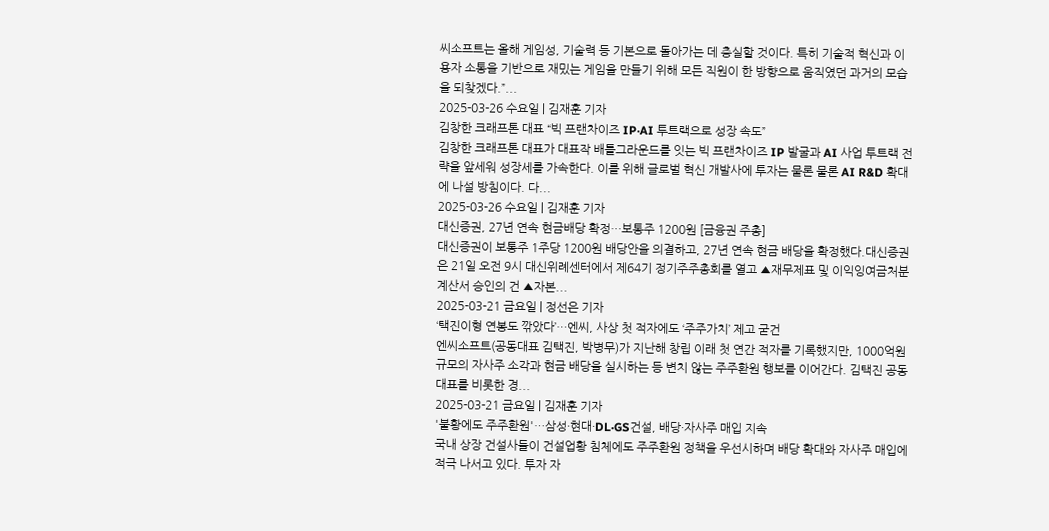씨소프트는 올해 게임성, 기술력 등 기본으로 돌아가는 데 충실할 것이다. 특히 기술적 혁신과 이용자 소통을 기반으로 재밌는 게임을 만들기 위해 모든 직원이 한 방향으로 움직였던 과거의 모습을 되찾겠다.”...
2025-03-26 수요일 | 김재훈 기자
김창한 크래프톤 대표 “빅 프랜차이즈 IP‧AI 투트랙으로 성장 속도”
김창한 크래프톤 대표가 대표작 배틀그라운드를 잇는 빅 프랜차이즈 IP 발굴과 AI 사업 투트랙 전략을 앞세워 성장세를 가속한다. 이를 위해 글로벌 혁신 개발사에 투자는 물론 물론 AI R&D 확대에 나설 방침이다. 다...
2025-03-26 수요일 | 김재훈 기자
대신증권, 27년 연속 현금배당 확정…보통주 1200원 [금융권 주총]
대신증권이 보통주 1주당 1200원 배당안을 의결하고, 27년 연속 현금 배당을 확정했다.대신증권은 21일 오전 9시 대신위례센터에서 제64기 정기주주총회를 열고 ▲재무제표 및 이익잉여금처분계산서 승인의 건 ▲자본...
2025-03-21 금요일 | 정선은 기자
‘택진이형 연봉도 깎았다’…엔씨, 사상 첫 적자에도 ‘주주가치’ 제고 굳건
엔씨소프트(공동대표 김택진, 박병무)가 지난해 창립 이래 첫 연간 적자를 기록했지만, 1000억원 규모의 자사주 소각과 현금 배당을 실시하는 등 변치 않는 주주환원 행보를 이어간다. 김택진 공동 대표를 비롯한 경...
2025-03-21 금요일 | 김재훈 기자
'불황에도 주주환원'…삼성·현대·DL·GS건설, 배당·자사주 매입 지속
국내 상장 건설사들이 건설업황 침체에도 주주환원 정책을 우선시하며 배당 확대와 자사주 매입에 적극 나서고 있다. 투자 자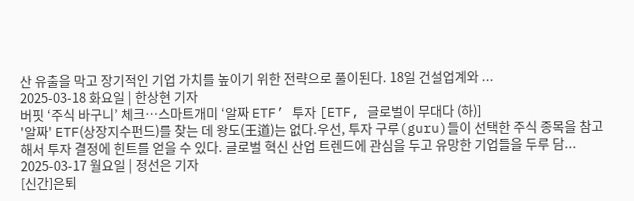산 유출을 막고 장기적인 기업 가치를 높이기 위한 전략으로 풀이된다. 18일 건설업계와 ...
2025-03-18 화요일 | 한상현 기자
버핏 ‘주식 바구니’ 체크…스마트개미 ‘알짜 ETF’ 투자 [ETF, 글로벌이 무대다 (하)]
'알짜' ETF(상장지수펀드)를 찾는 데 왕도(王道)는 없다.우선, 투자 구루(guru)들이 선택한 주식 종목을 참고해서 투자 결정에 힌트를 얻을 수 있다. 글로벌 혁신 산업 트렌드에 관심을 두고 유망한 기업들을 두루 담...
2025-03-17 월요일 | 정선은 기자
[신간]은퇴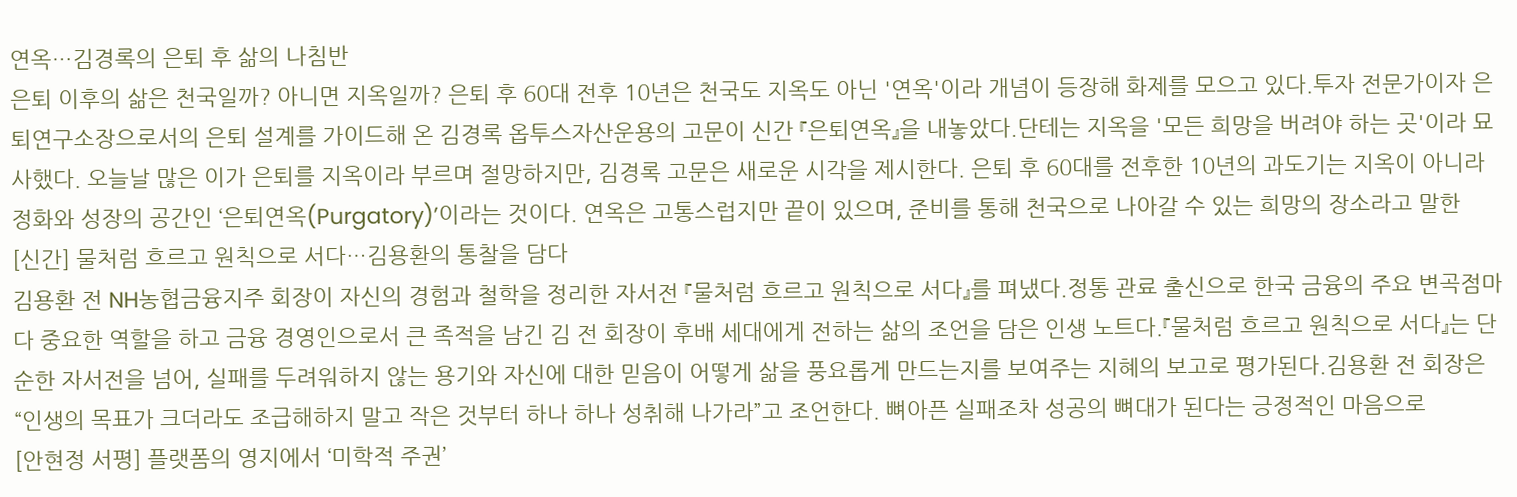연옥…김경록의 은퇴 후 삶의 나침반
은퇴 이후의 삶은 천국일까? 아니면 지옥일까? 은퇴 후 60대 전후 10년은 천국도 지옥도 아닌 '연옥'이라 개념이 등장해 화제를 모으고 있다.투자 전문가이자 은퇴연구소장으로서의 은퇴 설계를 가이드해 온 김경록 옵투스자산운용의 고문이 신간 『은퇴연옥』을 내놓았다.단테는 지옥을 '모든 희망을 버려야 하는 곳'이라 묘사했다. 오늘날 많은 이가 은퇴를 지옥이라 부르며 절망하지만, 김경록 고문은 새로운 시각을 제시한다. 은퇴 후 60대를 전후한 10년의 과도기는 지옥이 아니라 정화와 성장의 공간인 ‘은퇴연옥(Purgatory)’이라는 것이다. 연옥은 고통스럽지만 끝이 있으며, 준비를 통해 천국으로 나아갈 수 있는 희망의 장소라고 말한
[신간] 물처럼 흐르고 원칙으로 서다…김용환의 통찰을 담다
김용환 전 NH농협금융지주 회장이 자신의 경험과 철학을 정리한 자서전 『물처럼 흐르고 원칙으로 서다』를 펴냈다.정통 관료 출신으로 한국 금융의 주요 변곡점마다 중요한 역할을 하고 금융 경영인으로서 큰 족적을 남긴 김 전 회장이 후배 세대에게 전하는 삶의 조언을 담은 인생 노트다.『물처럼 흐르고 원칙으로 서다』는 단순한 자서전을 넘어, 실패를 두려워하지 않는 용기와 자신에 대한 믿음이 어떻게 삶을 풍요롭게 만드는지를 보여주는 지혜의 보고로 평가된다.김용환 전 회장은 “인생의 목표가 크더라도 조급해하지 말고 작은 것부터 하나 하나 성취해 나가라”고 조언한다. 뼈아픈 실패조차 성공의 뼈대가 된다는 긍정적인 마음으로
[안현정 서평] 플랫폼의 영지에서 ‘미학적 주권’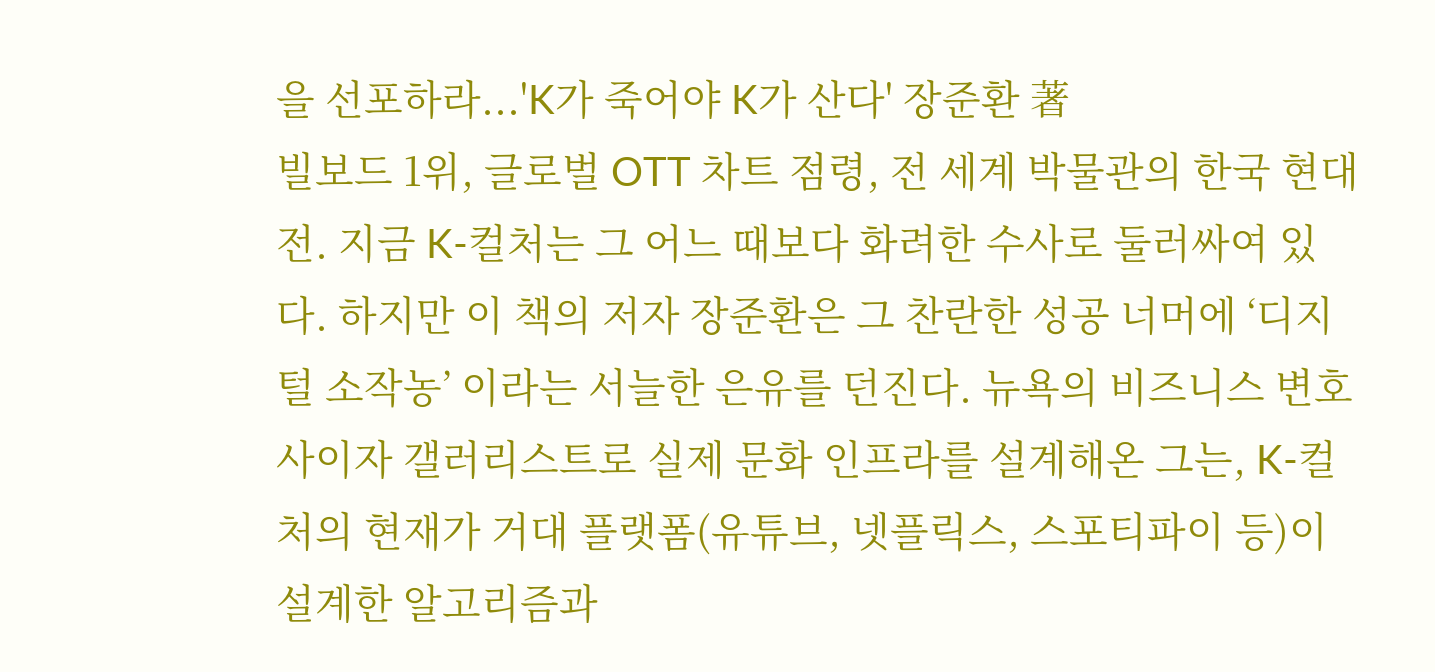을 선포하라...'K가 죽어야 K가 산다' 장준환 著
빌보드 1위, 글로벌 OTT 차트 점령, 전 세계 박물관의 한국 현대전. 지금 K-컬처는 그 어느 때보다 화려한 수사로 둘러싸여 있다. 하지만 이 책의 저자 장준환은 그 찬란한 성공 너머에 ‘디지털 소작농’ 이라는 서늘한 은유를 던진다. 뉴욕의 비즈니스 변호사이자 갤러리스트로 실제 문화 인프라를 설계해온 그는, K-컬처의 현재가 거대 플랫폼(유튜브, 넷플릭스, 스포티파이 등)이 설계한 알고리즘과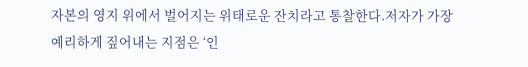자본의 영지 위에서 벌어지는 위태로운 잔치라고 통찰한다.저자가 가장 예리하게 짚어내는 지점은 ‘인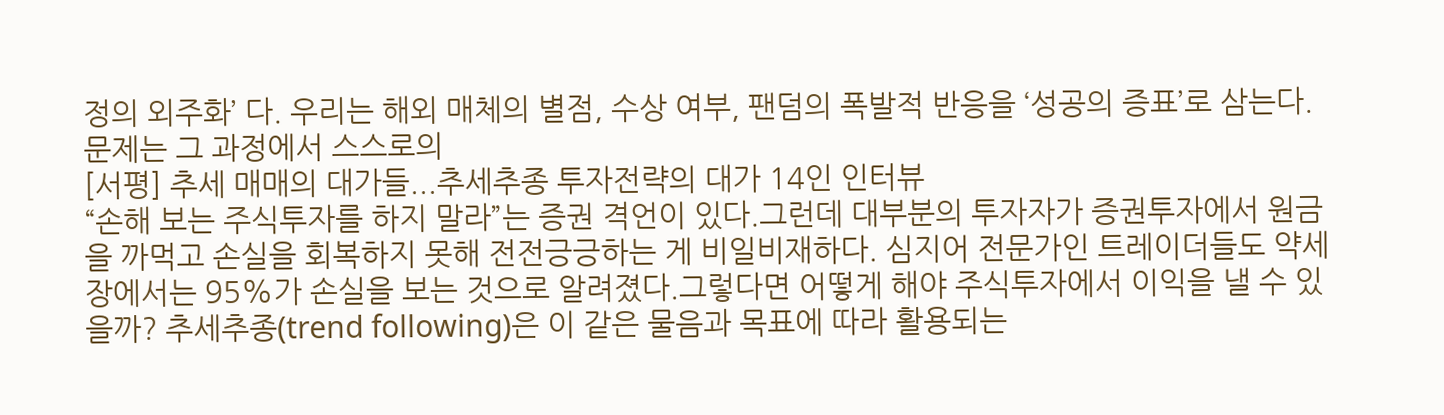정의 외주화’ 다. 우리는 해외 매체의 별점, 수상 여부, 팬덤의 폭발적 반응을 ‘성공의 증표’로 삼는다. 문제는 그 과정에서 스스로의
[서평] 추세 매매의 대가들...추세추종 투자전략의 대가 14인 인터뷰
“손해 보는 주식투자를 하지 말라”는 증권 격언이 있다.그런데 대부분의 투자자가 증권투자에서 원금을 까먹고 손실을 회복하지 못해 전전긍긍하는 게 비일비재하다. 심지어 전문가인 트레이더들도 약세장에서는 95%가 손실을 보는 것으로 알려졌다.그렇다면 어떻게 해야 주식투자에서 이익을 낼 수 있을까? 추세추종(trend following)은 이 같은 물음과 목표에 따라 활용되는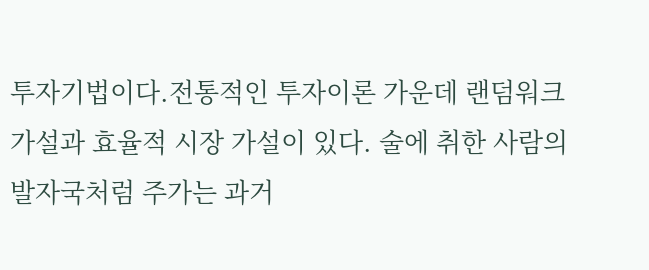투자기법이다.전통적인 투자이론 가운데 랜덤워크 가설과 효율적 시장 가설이 있다. 술에 취한 사람의 발자국처럼 주가는 과거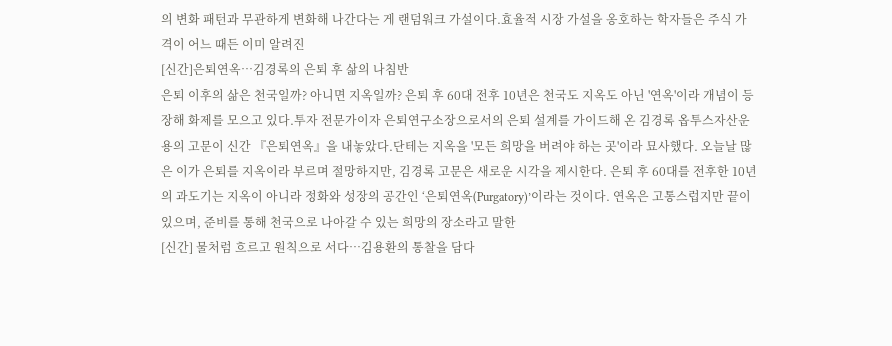의 변화 패턴과 무관하게 변화해 나간다는 게 랜덤워크 가설이다.효율적 시장 가설을 옹호하는 학자들은 주식 가격이 어느 때든 이미 알려진
[신간]은퇴연옥…김경록의 은퇴 후 삶의 나침반
은퇴 이후의 삶은 천국일까? 아니면 지옥일까? 은퇴 후 60대 전후 10년은 천국도 지옥도 아닌 '연옥'이라 개념이 등장해 화제를 모으고 있다.투자 전문가이자 은퇴연구소장으로서의 은퇴 설계를 가이드해 온 김경록 옵투스자산운용의 고문이 신간 『은퇴연옥』을 내놓았다.단테는 지옥을 '모든 희망을 버려야 하는 곳'이라 묘사했다. 오늘날 많은 이가 은퇴를 지옥이라 부르며 절망하지만, 김경록 고문은 새로운 시각을 제시한다. 은퇴 후 60대를 전후한 10년의 과도기는 지옥이 아니라 정화와 성장의 공간인 ‘은퇴연옥(Purgatory)’이라는 것이다. 연옥은 고통스럽지만 끝이 있으며, 준비를 통해 천국으로 나아갈 수 있는 희망의 장소라고 말한
[신간] 물처럼 흐르고 원칙으로 서다…김용환의 통찰을 담다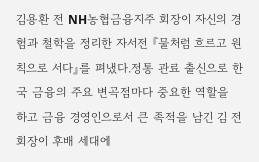김용환 전 NH농협금융지주 회장이 자신의 경험과 철학을 정리한 자서전 『물처럼 흐르고 원칙으로 서다』를 펴냈다.정통 관료 출신으로 한국 금융의 주요 변곡점마다 중요한 역할을 하고 금융 경영인으로서 큰 족적을 남긴 김 전 회장이 후배 세대에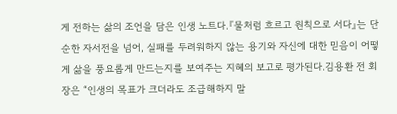게 전하는 삶의 조언을 담은 인생 노트다.『물처럼 흐르고 원칙으로 서다』는 단순한 자서전을 넘어, 실패를 두려워하지 않는 용기와 자신에 대한 믿음이 어떻게 삶을 풍요롭게 만드는지를 보여주는 지혜의 보고로 평가된다.김용환 전 회장은 “인생의 목표가 크더라도 조급해하지 말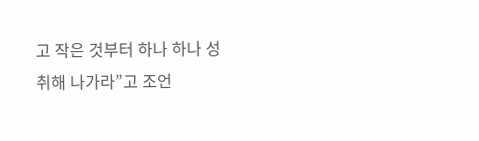고 작은 것부터 하나 하나 성취해 나가라”고 조언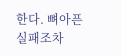한다. 뼈아픈 실패조차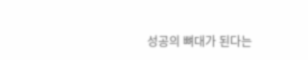성공의 뼈대가 된다는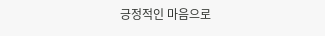긍정적인 마음으로